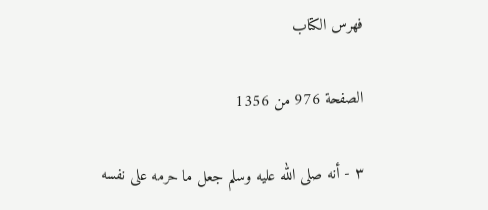فهرس الكتاب

الصفحة 976 من 1356

٣ - أنه صلى الله عليه وسلم جعل ما حرمه على نفسه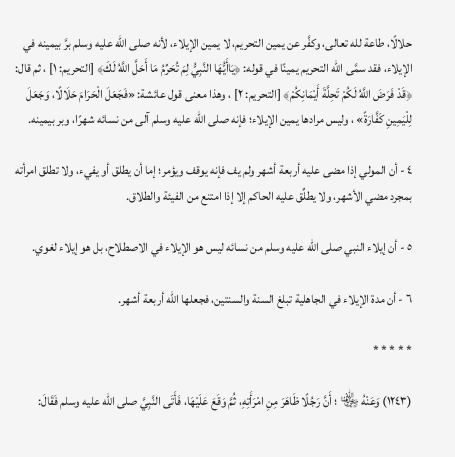حلالًا، طاعة لله تعالى، وكفَّر عن يمين التحريم، لا يمين الإيلاء، لأنه صلى الله عليه وسلم برَّ بيمينه في الإيلاء، فقد سمَّى الله التحريم يمينًا في قوله: ﴿يَاأَيُّهَا النَّبِيُّ لِمَ تُحَرِّمُ مَا أَحَلَّ اللَّهُ لَكَ﴾ [التحريم: ١] ، ثم قال: ﴿قَدْ فَرَضَ اللَّهُ لَكُمْ تَحِلَّةَ أَيْمَانِكُمْ﴾ [التحريم: ٢] ، وهذا معنى قول عائشة: «فَجَعَلَ الْحَرَامَ حَلَالًا، وَجَعَلَ لِلْيَمِينِ كَفَّارَةً» ، وليس مرادها يمين الإيلاء؛ فإنه صلى الله عليه وسلم آلى من نسائه شهرًا، وبر بيمينه.

٤ - أن المولي إذا مضى عليه أربعة أشهر ولم يف فإنه يوقف ويؤمر؛ إما أن يطلق أو يفيء، ولا تطلق امرأته بمجرد مضي الأشهر، ولا يطلِّق عليه الحاكم إلا إذا امتنع من الفيئة والطلاق.

٥ - أن إيلاء النبي صلى الله عليه وسلم من نسائه ليس هو الإيلاء في الاصطلاح، بل هو إيلاء لغوي.

٦ - أن مدة الإيلاء في الجاهلية تبلغ السنة والسنتين، فجعلها الله أربعة أشهر.

* * * * *

(١٢٤٣) وَعَنْهُ ﵄ ؛ أَنَّ رَجُلًا ظَاهَرَ مِنِ امْرَأَتِهِ، ثُمَّ وَقَعَ عَلَيْهَا، فَأَتَى النَّبِيَّ صلى الله عليه وسلم فَقَالَ: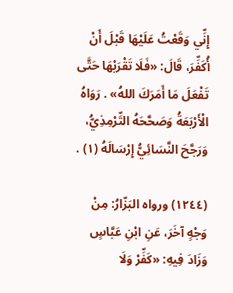إِنِّي وَقَعْتُ عَلَيْهَا قَبْلَ أَنْ أُكَفِّرَ، قَالَ: «فَلَا تَقْرَبْهَا حَتَّى تَفْعَلَ مَا أَمَرَكَ اللهُ» . رَوَاهُ الْأَرْبَعَةُ وَصَحَّحَهُ التِّرْمِذِيُّ، وَرَجَّحَ النَّسَائِيُّ إِرْسَالَهُ (١) .

(١٢٤٤) ورواه البَزّارُ: مِنْ وَجْهٍ آخَرَ، عَنِ ابْنِ عَبَّاسٍ وَزَادَ فِيهِ: «كَفِّرْ وَلَا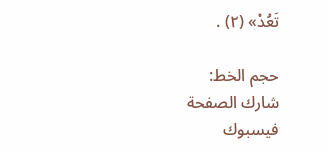تَعُدْ» (٢) .

حجم الخط:
شارك الصفحة
فيسبوك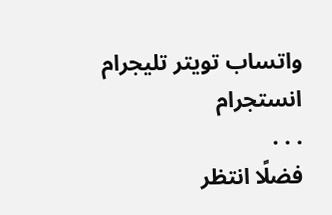واتساب تويتر تليجرام انستجرام
. . .
فضلًا انتظر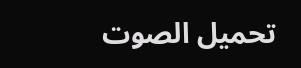تحميل الصوت